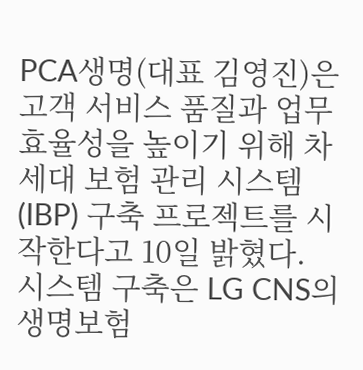PCA생명(대표 김영진)은 고객 서비스 품질과 업무 효율성을 높이기 위해 차세대 보험 관리 시스템(IBP) 구축 프로젝트를 시작한다고 10일 밝혔다.
시스템 구축은 LG CNS의 생명보험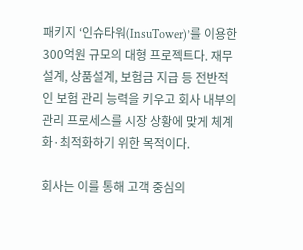패키지 ‘인슈타워(InsuTower)’를 이용한 300억원 규모의 대형 프로젝트다. 재무설계, 상품설계, 보험금 지급 등 전반적인 보험 관리 능력을 키우고 회사 내부의 관리 프로세스를 시장 상황에 맞게 체계화·최적화하기 위한 목적이다.

회사는 이를 통해 고객 중심의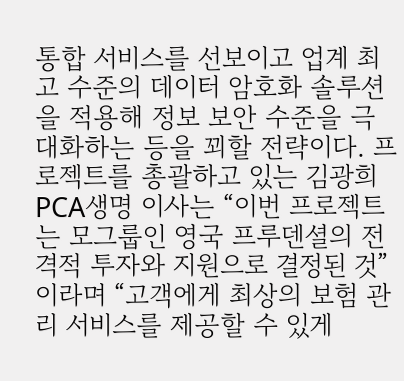통합 서비스를 선보이고 업계 최고 수준의 데이터 암호화 솔루션을 적용해 정보 보안 수준을 극대화하는 등을 꾀할 전략이다. 프로젝트를 총괄하고 있는 김광희 PCA생명 이사는 “이번 프로젝트는 모그룹인 영국 프루덴셜의 전격적 투자와 지원으로 결정된 것”이라며 “고객에게 최상의 보험 관리 서비스를 제공할 수 있게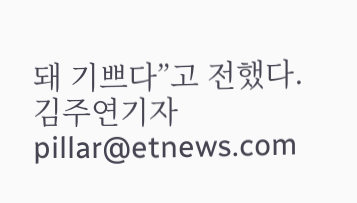돼 기쁘다”고 전했다.
김주연기자 pillar@etnews.com